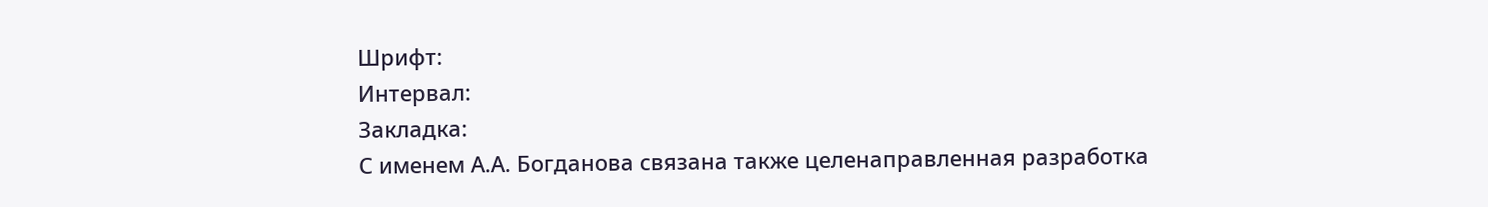Шрифт:
Интервал:
Закладка:
С именем А.А. Богданова связана также целенаправленная разработка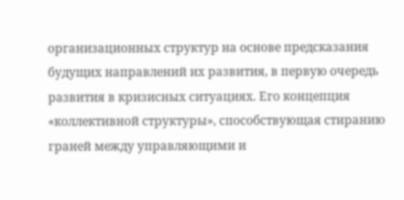организационных структур на основе предсказания будущих направлений их развития, в первую очередь развития в кризисных ситуациях. Его концепция «коллективной структуры», способствующая стиранию граней между управляющими и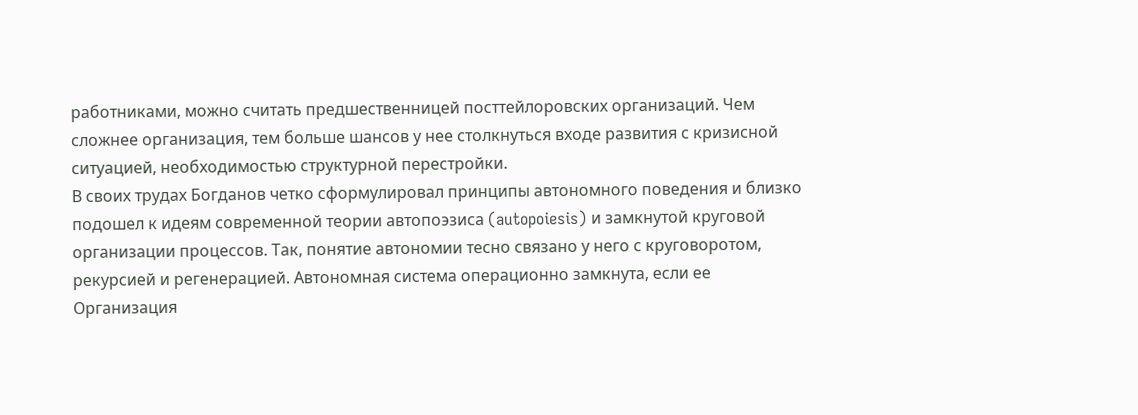работниками, можно считать предшественницей посттейлоровских организаций. Чем сложнее организация, тем больше шансов у нее столкнуться входе развития с кризисной ситуацией, необходимостью структурной перестройки.
В своих трудах Богданов четко сформулировал принципы автономного поведения и близко подошел к идеям современной теории автопоэзиса (autopoiesis) и замкнутой круговой организации процессов. Так, понятие автономии тесно связано у него с круговоротом, рекурсией и регенерацией. Автономная система операционно замкнута, если ее Организация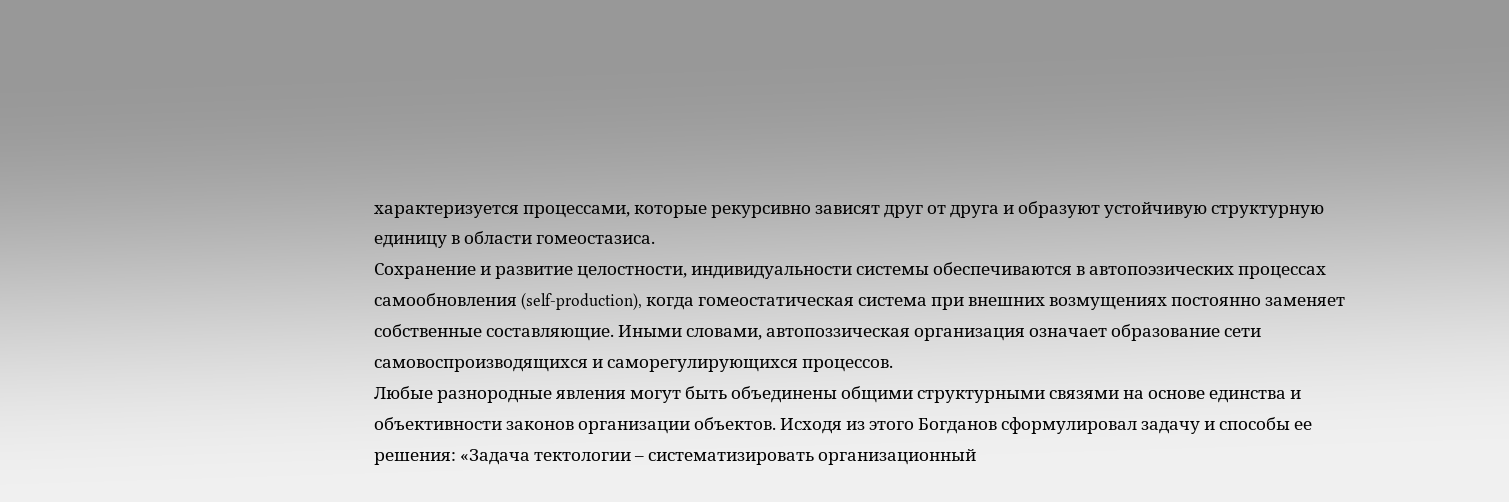характеризуется процессами, которые рекурсивно зависят друг от друга и образуют устойчивую структурную единицу в области гомеостазиса.
Сохранение и развитие целостности, индивидуальности системы обеспечиваются в автопоэзических процессах самообновления (self-production), когда гомеостатическая система при внешних возмущениях постоянно заменяет собственные составляющие. Иными словами, автопоззическая организация означает образование сети самовоспроизводящихся и саморегулирующихся процессов.
Любые разнородные явления могут быть объединены общими структурными связями на основе единства и объективности законов организации объектов. Исходя из этого Богданов сформулировал задачу и способы ее решения: «Задача тектологии – систематизировать организационный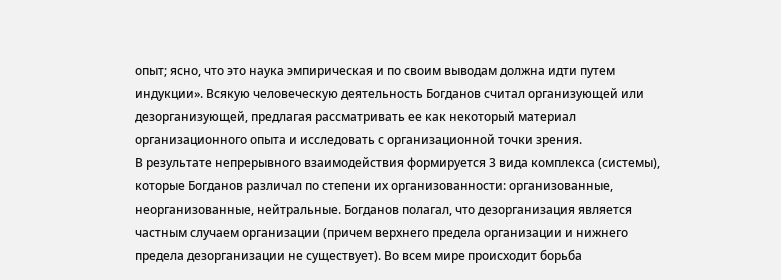опыт; ясно, что это наука эмпирическая и по своим выводам должна идти путем индукции». Всякую человеческую деятельность Богданов считал организующей или дезорганизующей, предлагая рассматривать ее как некоторый материал организационного опыта и исследовать с организационной точки зрения.
В результате непрерывного взаимодействия формируется 3 вида комплекса (системы), которые Богданов различал по степени их организованности: организованные, неорганизованные, нейтральные. Богданов полагал, что дезорганизация является частным случаем организации (причем верхнего предела организации и нижнего предела дезорганизации не существует). Во всем мире происходит борьба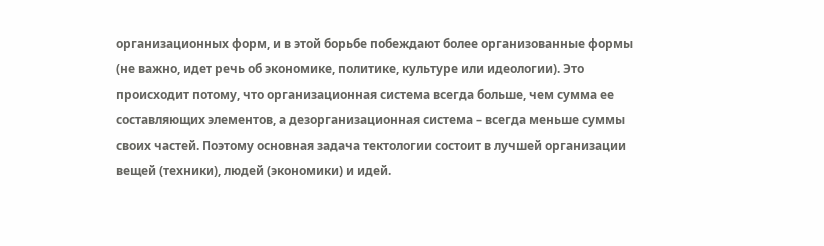организационных форм, и в этой борьбе побеждают более организованные формы (не важно, идет речь об экономике, политике, культуре или идеологии). Это происходит потому, что организационная система всегда больше, чем сумма ее составляющих элементов, а дезорганизационная система – всегда меньше суммы своих частей. Поэтому основная задача тектологии состоит в лучшей организации вещей (техники), людей (экономики) и идей.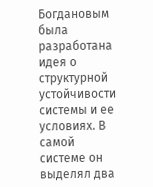Богдановым была разработана идея о структурной устойчивости системы и ее условиях. В самой системе он выделял два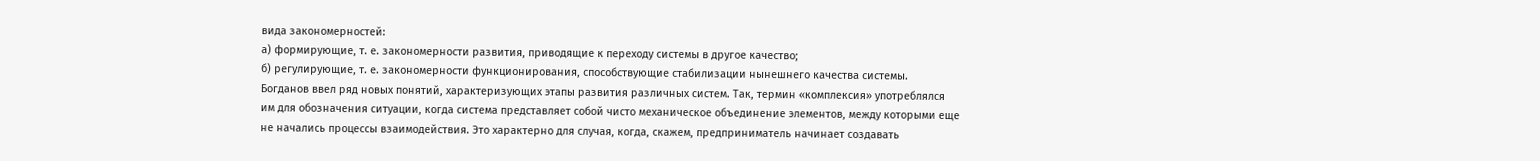вида закономерностей:
а) формирующие, т. е. закономерности развития, приводящие к переходу системы в другое качество;
б) регулирующие, т. е. закономерности функционирования, способствующие стабилизации нынешнего качества системы.
Богданов ввел ряд новых понятий, характеризующих этапы развития различных систем. Так, термин «комплексия» употреблялся им для обозначения ситуации, когда система представляет собой чисто механическое объединение элементов, между которыми еще не начались процессы взаимодействия. Это характерно для случая, когда, скажем, предприниматель начинает создавать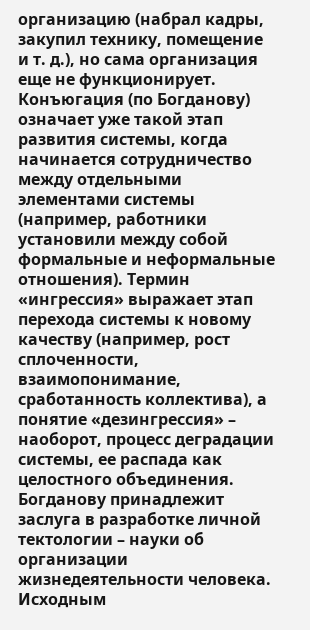организацию (набрал кадры, закупил технику, помещение и т. д.), но сама организация еще не функционирует.
Конъюгация (по Богданову) означает уже такой этап развития системы, когда начинается сотрудничество между отдельными элементами системы (например, работники установили между собой формальные и неформальные отношения). Термин «ингрессия» выражает этап перехода системы к новому качеству (например, рост сплоченности, взаимопонимание, сработанность коллектива), а понятие «дезингрессия» – наоборот, процесс деградации системы, ее распада как целостного объединения.
Богданову принадлежит заслуга в разработке личной тектологии – науки об организации жизнедеятельности человека. Исходным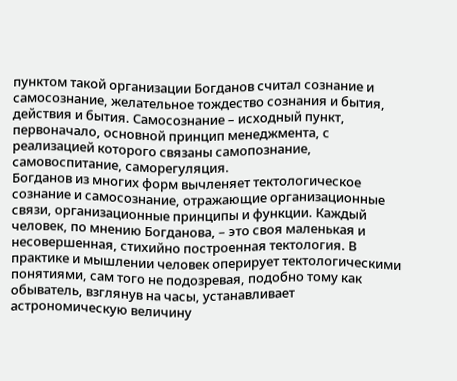пунктом такой организации Богданов считал сознание и самосознание, желательное тождество сознания и бытия, действия и бытия. Самосознание – исходный пункт, первоначало, основной принцип менеджмента, с реализацией которого связаны самопознание, самовоспитание, саморегуляция.
Богданов из многих форм вычленяет тектологическое сознание и самосознание, отражающие организационные связи, организационные принципы и функции. Каждый человек, по мнению Богданова, – это своя маленькая и несовершенная, стихийно построенная тектология. В практике и мышлении человек оперирует тектологическими понятиями, сам того не подозревая, подобно тому как обыватель, взглянув на часы, устанавливает астрономическую величину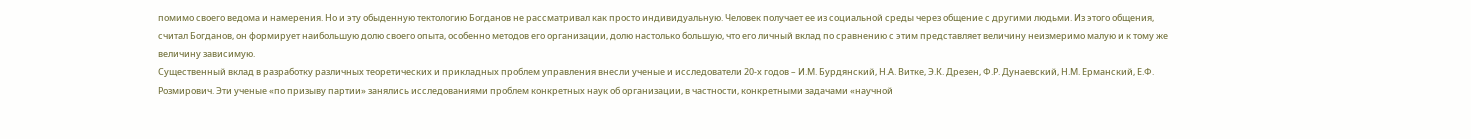помимо своего ведома и намерения. Но и эту обыденную тектологию Богданов не рассматривал как просто индивидуальную. Человек получает ее из социальной среды через общение с другими людьми. Из этого общения, считал Богданов, он формирует наибольшую долю своего опыта, особенно методов его организации, долю настолько большую, что его личный вклад по сравнению с этим представляет величину неизмеримо малую и к тому же величину зависимую.
Существенный вклад в разработку различных теоретических и прикладных проблем управления внесли ученые и исследователи 20-х годов – И.М. Бурдянский, Н.А. Витке, Э.К. Дрезен, Ф.Р. Дунаевский, Н.М. Ерманский, Е.Ф. Розмирович. Эти ученые «по призыву партии» занялись исследованиями проблем конкретных наук об организации, в частности, конкретными задачами «научной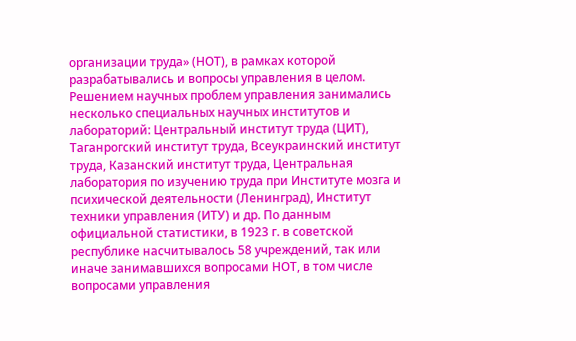организации труда» (НОТ), в рамках которой разрабатывались и вопросы управления в целом. Решением научных проблем управления занимались несколько специальных научных институтов и лабораторий: Центральный институт труда (ЦИТ), Таганрогский институт труда, Всеукраинский институт труда, Казанский институт труда, Центральная лаборатория по изучению труда при Институте мозга и психической деятельности (Ленинград), Институт техники управления (ИТУ) и др. По данным официальной статистики, в 1923 г. в советской республике насчитывалось 58 учреждений, так или иначе занимавшихся вопросами НОТ, в том числе вопросами управления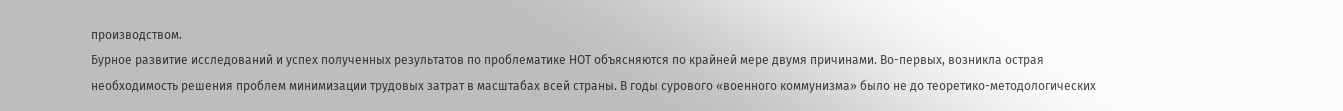производством.
Бурное развитие исследований и успех полученных результатов по проблематике НОТ объясняются по крайней мере двумя причинами. Во-первых, возникла острая необходимость решения проблем минимизации трудовых затрат в масштабах всей страны. В годы сурового «военного коммунизма» было не до теоретико-методологических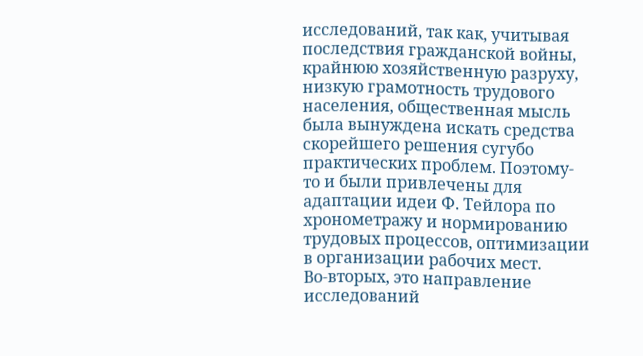исследований, так как, учитывая последствия гражданской войны, крайнюю хозяйственную разруху, низкую грамотность трудового населения, общественная мысль была вынуждена искать средства скорейшего решения сугубо практических проблем. Поэтому-то и были привлечены для адаптации идеи Ф. Тейлора по хронометражу и нормированию трудовых процессов, оптимизации в организации рабочих мест.
Во-вторых, это направление исследований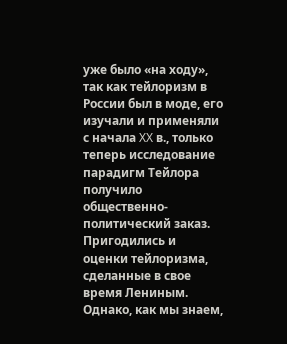уже было «на ходу», так как тейлоризм в России был в моде, его изучали и применяли с начала XX в., только теперь исследование парадигм Тейлора получило общественно-политический заказ. Пригодились и оценки тейлоризма, сделанные в свое время Лениным. Однако, как мы знаем,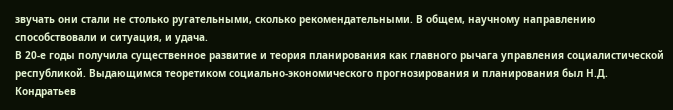звучать они стали не столько ругательными, сколько рекомендательными. В общем, научному направлению способствовали и ситуация, и удача.
В 20-е годы получила существенное развитие и теория планирования как главного рычага управления социалистической республикой. Выдающимся теоретиком социально-экономического прогнозирования и планирования был Н.Д. Кондратьев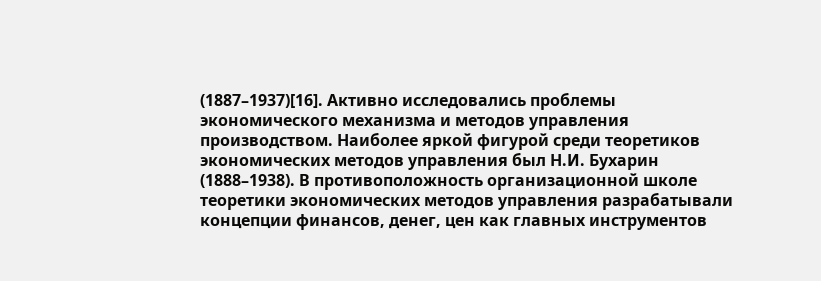(1887–1937)[16]. Активно исследовались проблемы экономического механизма и методов управления производством. Наиболее яркой фигурой среди теоретиков экономических методов управления был Н.И. Бухарин (1888–1938). В противоположность организационной школе теоретики экономических методов управления разрабатывали концепции финансов, денег, цен как главных инструментов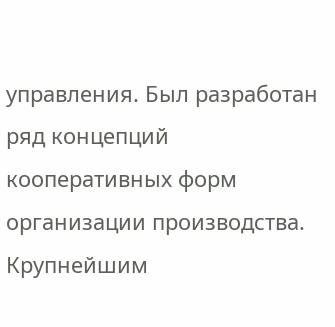управления. Был разработан ряд концепций кооперативных форм организации производства. Крупнейшим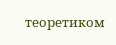теоретиком